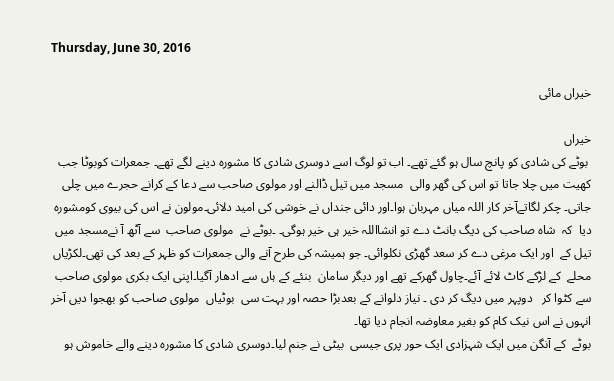Thursday, June 30, 2016

خیراں مائی

خیراں
 بوٹے کی شادی کو پانچ سال ہو گئے تھے۔ اب تو لوگ اسے دوسری شادی کا مشورہ دینے لگے تھے۔ جمعرات کوبوٹا جب کھیت میں چلا جاتا تو اس کی گھر والی  مسجد میں تیل ڈالنے اور مولوی صاحب سے دعا کے کرانے حجرے میں چلی جاتی۔ چکر لگاتےآخر کار اللہ میاں مہربان ہوا۔اور دائی جنداں نے خوشی کی امید دلائی۔مولون نے اس کی بیوی کومشورہ دیا  کہ  شاہ صاحب کی دیگ بانٹ دے تو انشااللہ خیر ہی خیر ہوگی۔ ۔بوٹے نے  مولوی صاحب  سے آٹھ آ نےمسجد میں تیل کے  اور ایک مرغی دے کر سعد گھڑی نکلوائی۔ جو ہمیشہ کی طرح آنے والی جمعرات کو ظہر کے بعد کی تھی۔لکڑیاں محلے  کے لڑکے کاٹ لائے آئے۔چاول گھرکے تھے اور دیگر سامان  بنئے کے ہاں سے ادھار آگیا۔اپنی ایک بکری مولوی صاحب سے کٹوا کر   دوپہر میں دیگ کر دی ۔ نیاز دلوانے کے بعدبڑا حصہ اور بہت سی  بوٹیاں  مولوی صاحب کو بھجوا دیں آخر انہوں نے اس نیک کام کو بغیر معاوضہ انجام دیا تھا۔
بوٹے  کے آنگن میں ایک شہزادی ایک حور پری جیسی  بیٹی نے جنم لیا۔دوسری شادی کا مشورہ دینے والے خاموش ہو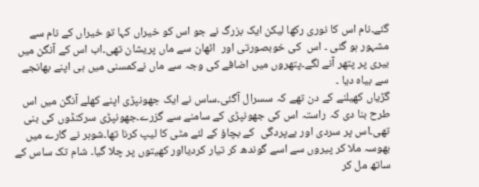گئے۔نام اس کا نوری رکھا لیکن ایک بزرگ نے جو اس کو خیراں کہا تو خیراں کے نام سے مشہور ہو گئی ۔ اس  کی خوبصورتی اور  اٹھان سے ماں پریشان تھی۔اب اس کے آنگن میں بیری پر پتھر آنے لگے۔پتھروں میں اضافے کی وجہ سے ماں نےکمسنی میں ہی اپنے بھانجے سے بیاہ دیا ۔
گڑیاں کھیلنے کے دن تھے کہ سسرال آگئی۔ساس نے ایک جھونپڑی اپنے کھلے آنگن میں اس طرح بنا دی کہ راستہ اس کی جھونپڑی کے سامنے سے گزرے۔جھونپڑی سرکنڈوں کی بنی تھی۔اس پر سردی اور بےپردگی  کے بچاؤ کے لئے مٹی کا لیپ کرنا تھا۔شوہر نے گارے میں بھوسہ ملا کر پیروں سے اسے گوندھ کر تیار کردیااور کھیتوں پر چلا گیا۔ شام تک ساس کے ساتھ مل کر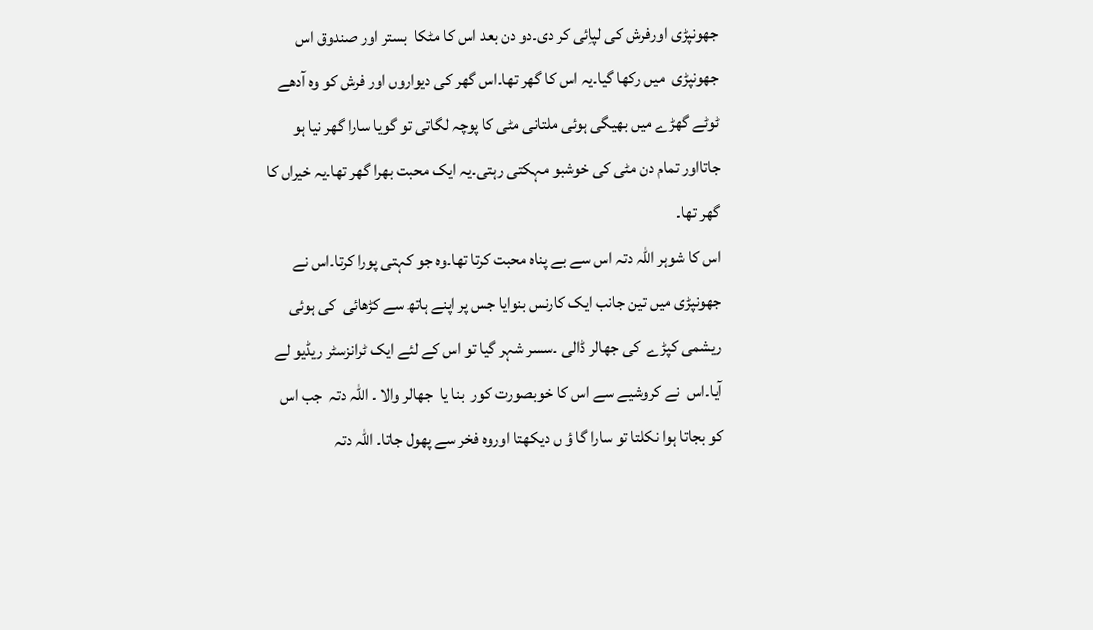جھونپڑی اورفرش کی لپاِئی کر دی۔دو دن بعد اس کا مٹکا  بستر اور صندوق اس  جھونپڑی  میں رکھا گیا۔یہ اس کا گھر تھا۔اس گھر کی دیواروں اور فرش کو وہ آدھے ٹوٹے گھڑے میں بھیگی ہوئی ملتانی مٹی کا پوچہ لگاتی تو گویا سارا گھر نیا ہو جاتااور تمام دن مٹی کی خوشبو مہکتی رہتی۔یہ ایک محبت بھرا گھر تھا۔یہ خیراں کا گھر تھا۔
اس کا شوہر اللہ دتہ اس سے بے پناہ محبت کرتا تھا۔وہ جو کہتی پورا کرتا۔اس نے جھونپڑی میں تین جانب ایک کارنس بنوایا جس پر اپنے ہاتھ سے کڑھائی  کی ہوئی ریشمی کپڑے  کی جھالر ڈالی ۔سسر شہر گیا تو اس کے لئے ایک ٹرانزسٹر ریڈیو لے آیا۔اس  نے کروشیے سے اس کا خوبصورت کور  بنا یا  جھالر والا ۔ اللہ دتہ  جب اس کو بجاتا ہوا نکلتا تو سارا گا ؤ ں دیکھتا اوروہ فخر سے پھول جاتا۔ اللہ دتہ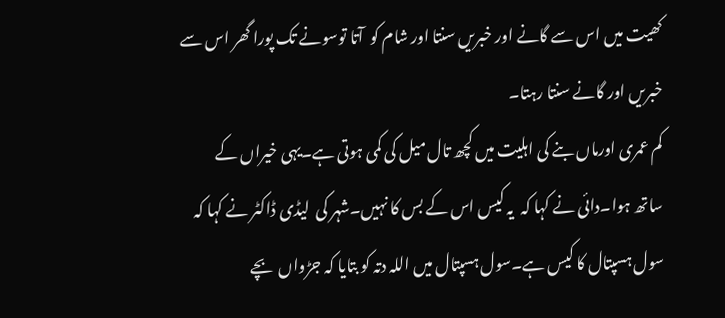کھیت میں اس سے گانے اور خبریں سنتا اور شام کو  آتا توسونے تک پورا گھر اس سے خبریں اور گانے سنتا رہتا۔
کم عمری اورماں بنے کی اہلیت میں کچھ تال میل کی کمی ہوتی ہے۔یہی خیراں کے ساتھ ہوا۔دائی نے کہا کہ  یہ کیس اس کے بس کا نہیں۔شہر کی  لیڈی ڈاکٹر نے کہا کہ سول ہسپتال کا کیس ہے۔سول ہسپتال میں اللہ دتہ کو بتایا کہ جڑواں  بچے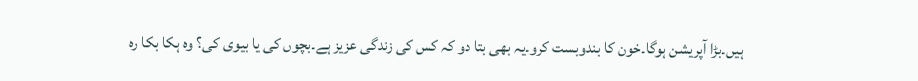ہیں۔بڑا آپریشن ہوگا۔خون کا بندوبست کرو۔یہ بھی بتا دو کہ کس کی زندگی عزیز ہے۔بچوں کی یا بیوی کی؟ وہ ہکا بکا رہ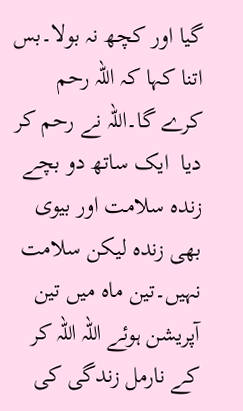گیا اور کچھ نہ بولا۔بس اتنا کہا کہ اللہ رحم کرے گا۔اللہ نے رحم کر دیا  ایک ساتھ دو بچے زندہ سلامت اور بیوی بھی زندہ لیکن سلامت نہیں۔تین ماہ میں تین آپریشن ہوئے اللہ اللہ کر کے نارمل زندگی کی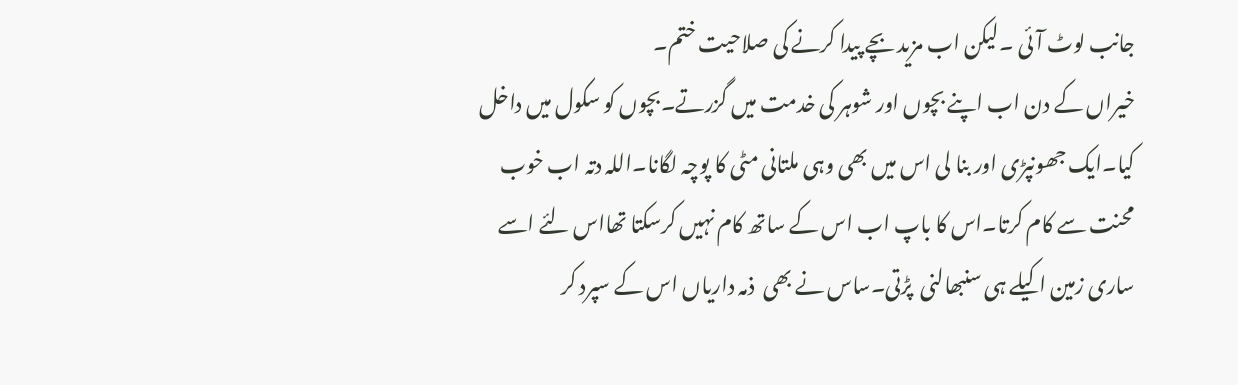جانب لوٹ آئی ۔لیکن اب مزید بچے پیدا کرنے کی صلاحیت ختم۔
خیراں کے دن اب اپنے بچوں اور شوہر کی خدمت میں گزرتے۔بچوں کو سکول میں داخل کیا۔ایک جھونپڑی اور بنا لی اس میں بھی وہی ملتانی مٹی کا پوچہ لگانا۔اللہ دتہ اب خوب محنت سے کام کرتا۔اس کا باپ اب اس کے ساتھ کام نہیں کرسکتا تھااس لئے اسے ساری زمین اکیلے ہی سنبھالنی  پڑتی۔ساس نے بھی  ذمہ داریاں اس کے سپرد کر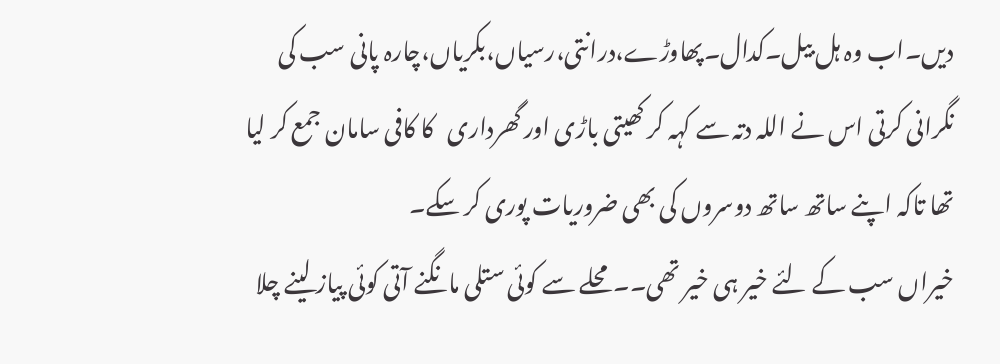دیں۔اب وہ ہل بیل۔کدال۔پھاوڑے،درانتی،رسیاں،بکریاں،چارہ پانی سب کی نگرانی کرتی اس نے اللہ دتہ سے کہہ کر کھیتی باڑی اور گھرداری   کا کافی سامان جمع کر لیا تھا تاکہ اپنے ساتھ ساتھ دوسروں کی بھی ضروریات پوری کر سکے۔
خیراں سب کے لئے خیر ہی خیر تھی۔۔محلے سے کوئی ستلی مانگنے آتی کوئی پیاز لینے چلا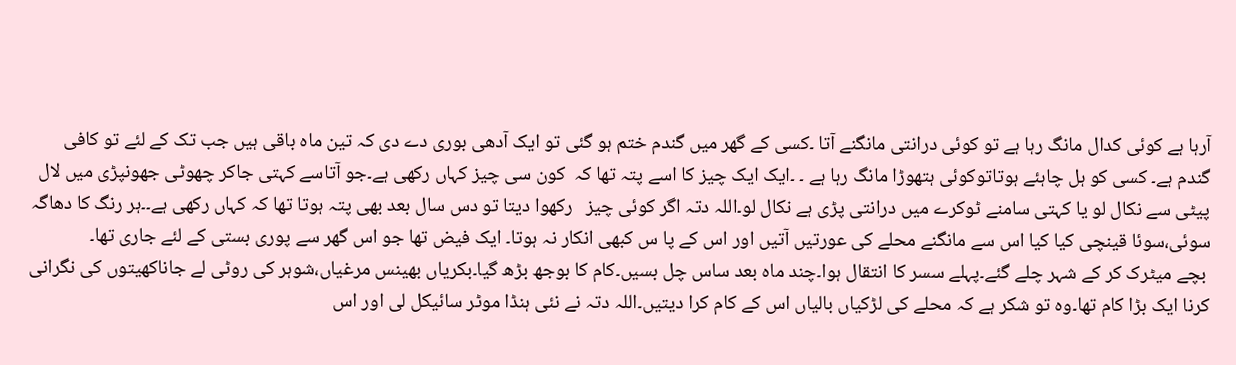آرہا ہے کوئی کدال مانگ رہا ہے تو کوئی درانتی مانگنے آتا ۔کسی کے گھر میں گندم ختم ہو گئی تو ایک آدھی بوری دے دی کہ تین ماہ باقی ہیں جب تک کے لئے تو کافی گندم ہے۔ کسی کو ہل چاہئے ہوتاتوکوئی ہتھوڑا مانگ رہا ہے ۔ ۔ایک ایک چیز کا اسے پتہ تھا کہ  کون سی چیز کہاں رکھی ہے۔جو آتاسے کہتی جاکر چھوٹی جھونپڑی میں لال پیٹی سے نکال لو یا کہتی سامنے ٹوکرے میں درانتی پڑی ہے نکال لو۔اللہ دتہ اگر کوئی چیز   رکھوا دیتا تو دس سال بعد بھی پتہ ہوتا تھا کہ کہاں رکھی ہے۔۔ہر رنگ کا دھاگہ سوئی،سوئا قینچی کیا کیا اس سے مانگنے محلے کی عورتیں آتیں اور اس کے پا س کبھی انکار نہ ہوتا۔ ایک فیض تھا جو اس گھر سے پوری بستی کے لئے جاری تھا۔
 بچے میٹرک کر کے شہر چلے گئے۔پہلے سسر کا انتقال ہوا۔چند ماہ بعد ساس چل بسیں۔کام کا بوجھ بڑھ گیا۔بکریاں بھینس مرغیاں،شوہر کی روٹی لے جاناکھیتوں کی نگرانی کرنا ایک بڑا کام تھا۔وہ تو شکر ہے کہ محلے کی لڑکیاں بالیاں اس کے کام کرا دیتیں۔اللہ دتہ نے نئی ہنڈا موٹر سائیکل لی اور اس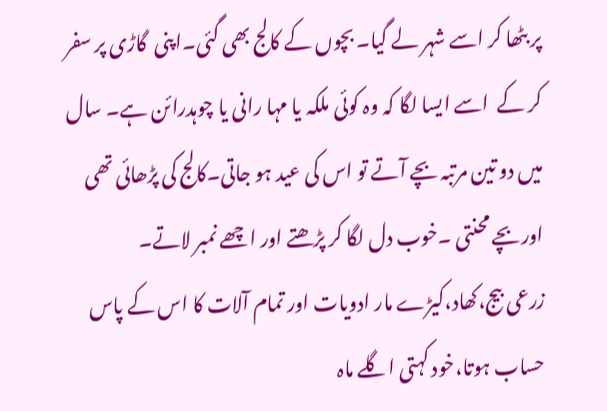پر بٹھا کر اسے شہر لے گیا۔ بچوں کے کالج بھی گئی۔اپنی  گاڑی پر سفر کر کے  اسے ایسا لگا کہ وہ کوئی ملکہ یا مہا رانی یا چوہدرائن ہے۔ سال میں دو تین مرتبہ بچے آتے تو اس کی عید ہو جاتی۔کالج کی پڑھائی تھی اوربچے محنتی ۔خوب دل لگا کر پڑھتے اور اچھے نمبر لاتے۔
زرعی بیج،کھاد،کیڑے مار ادویات اور تمام آلات کا اس کے پاس حساب ہوتا،خود کہتی اگلے ماہ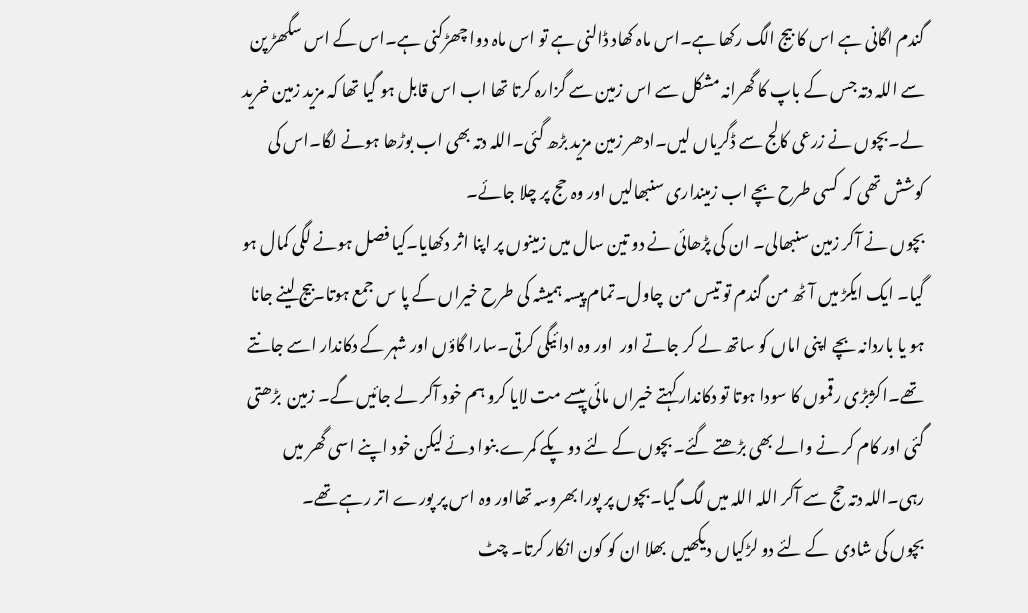گندم اگانی ہے اس کا بیج الگ رکھا ہے۔اس ماہ کھاد ڈالنی ہے تو اس ماہ دوا چھڑکنی ہے۔اس کے اس سگھڑ پن سے اللہ دتہ جس کے باپ کا گھرانہ مشکل سے اس زمین سے گزارہ کرتا تھا اب اس قابل ہو گیا تھا کہ مزید زمین خرید لے۔بچوں نے زرعی کالج سے ڈگریاں لیں۔ادھر زمین مزید بڑھ گئی۔اللہ دتہ بھی اب بوڑھا ہونے لگا۔اس کی  کوشش تھی کہ  کسی طرح بچے اب زمینداری سنبھالیں اور وہ حج پر چلا جائے۔
بچوں نے آکر زمین سنبھالی۔ ان کی پڑھائی نے دو تین سال میں زمینوں پر اپنا اثر دکھایا۔کیا فصل ہونے لگی کمال ہو گیا۔ ایک ایکڑ میں آٹھ من گندم تو تیس من  چاول۔تمام پیسہ ہمیشہ کی طرح خیراں کے پا س جمع ہوتا۔بیج لینے جانا ہو یا باردانہ بچے اپنی اماں کو ساتھ لے کر جاتے اور  اور وہ ادائیگی کرتی۔سارا گاؤں اور شہر کے دکاندار اسے جانتے تھے۔اکژبڑی رقموں کا سودا ہوتا تو دکاندار کہتے خیراں مائی پیسے مت لایا کرو ہم خود آکر لے جائیں گے۔ زمین  بڑھتی گئی اور کام کر نے والے بھی بڑھتے گئے۔بچوں کے لئے دو پکے کمرے بنوا دئے لیکن خود اپنے اسی گھر میں رہی۔اللہ دتہ حج سے آکر اللہ اللہ میں لگ گیا۔بچوں پر پورا بھروسہ تھااور وہ اس پر پورے اتر رہے تھے۔
بچوں کی شادی  کے لئے دو لڑکیاں دیکھیں  بھلا ان کو کون انکار کرتا۔ چٹ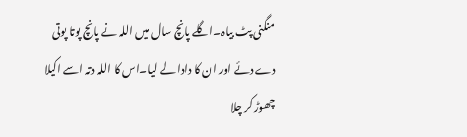منگنی پٹ بیاہ۔اگلے پانچ سال میں اللہ نے پانچ پوتا پوتی دے دئے اور ان کا دادا لے لیا۔اس کا اللہ دتہ اسے اکیلا چھوڑ کر چلا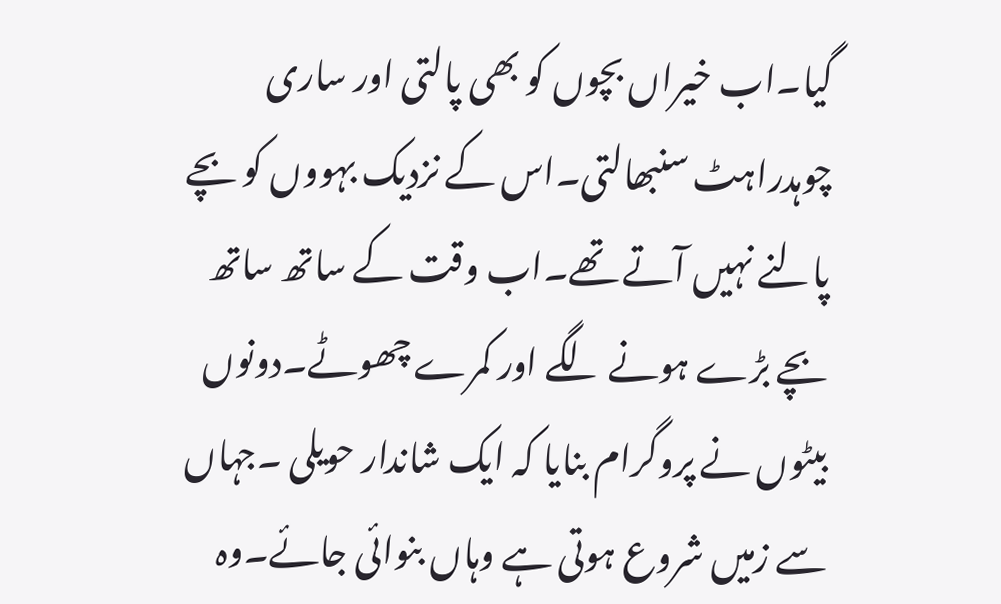گیا۔اب خیراں بچوں کو بھی پالتی اور ساری چوہدراہٹ سنبھالتی۔اس کے نزدیک بہووں کو بچے پالنے نہیں آتے تھے۔اب وقت کے ساتھ ساتھ بچے بڑے ہونے لگے اور کمرے چھوٹے۔دونوں بیٹوں نے پروگرام بنایا کہ ایک شاندار حویلی ۔جہاں سے زمیں شروع ہوتی ہے وہاں بنوائی جائے۔وہ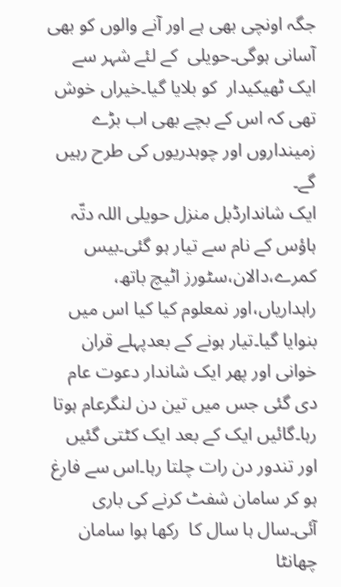جگہ اونچی بھی ہے اور آنے والوں کو بھی آسانی ہوگی۔حویلی  کے لئے شہر سے ایک ٹھیکیدار  کو بلایا گیا۔خیراں خوش تھی کہ اس کے بچے بھی اب بڑے زمینداروں اور چوہدریوں کی طرح رہیں گے۔
ایک شاندارڈبل منزل حویلی اللہ دتّہ ہاؤس کے نام سے تیار ہو گئی۔بیس کمرے،دالان،سٹورز اٹیچ باتھ، راہداریاں،اور نمعلوم کیا کیا اس میں بنوایا گیا۔تیار ہونے کے بعدپہلے قران خوانی اور پھر ایک شاندار دعوت عام دی گئی جس میں تین دن لنگرعام ہوتا رہا۔گائیں ایک کے بعد ایک کٹتی گئیں اور تندور دن رات چلتا رہا۔اس سے فارغ ہو کر سامان شفٹ کرنے کی باری آئی۔سال ہا سال کا  رکھا ہوا سامان چھانٹا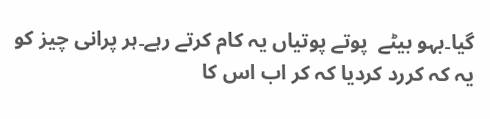گیا۔بہو بیٹے  پوتے پوتیاں یہ کام کرتے رہے۔ہر پرانی چیز کو یہ کہ کررد کردیا کہ کر اب اس کا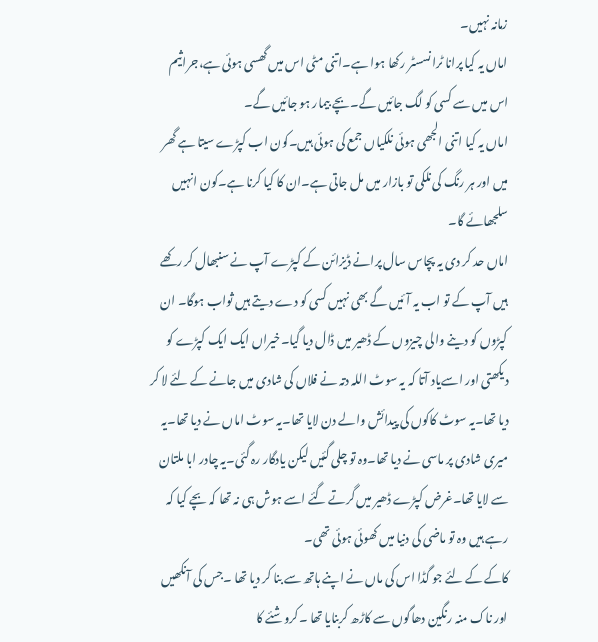زمانہ نہیں۔
اماں یہ کیا پرانا ٹرانسسٹر رکھا ہوا ہے۔اتنی مٹی اس میں گھسی ہوئی ہے،جراثیم اس میں سے کسی کو لگ جائیں گے۔بچے بیمار ہو جائیں گے۔
اماں یہ کیا اتنی الجھی ہوئی نلکیاں جمع کی ہوئی ہیں۔کون اب کپڑے سیتا ہے گھر میں اور ہر رنگ کی نلکی تو بازار میں مل جاتی ہے۔ان کا کیا کرنا ہے۔کون انہیں سلجھائے گا۔
اماں حد کر دی یہ پچاس سال پرانے ڈیزائن کے کپڑے آپ نے سنبھال کر رکھے ہیں آپ کے تو اب یہ آئیں گے بھی نہیں کسی کو دے دیتے ہیں ثواب ہوگا۔ ان کپڑوں کو دینے والی چیزوں کے ڈھیر میں ڈال دیا گیا۔خیراں ایک ایک کپڑے کو دیکھتی اور اسےیاد آتا کہ یہ سوٹ اللہ دتہ نے فلاں کی شادی میں جانے کے لئے لا کر دیا تھا۔یہ سوٹ کاکوں کی پیدائش والے دن لایا تھا۔یہ سوٹ اماں نے دیا تھا۔یہ میری شادی پر ماسی نے دیا تھا۔وہ تو چلی گئیں لیکن یادگار رہ گئی۔یہ چادر ابا ملتان سے لایا تھا۔غرض کپڑے ڈھیر میں گرتے گئے اسے ہوش ہی نہ تھا کہ بچے کیا کہ رہے ہیں وہ تو ماضی کی دنیا میں کھوئی ہوئی تھی۔
کاکے کے لئے جو گڈا اس کی ماں نے اپنے ہاتھ سے بنا کر دیا تھا ۔جس کی آنکھیں اور ناک منہ رنگین دھاگوں سے کاڑھ کربنایا تھا ۔کروشئے کا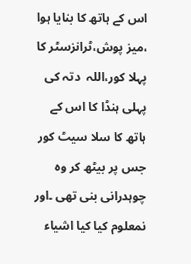اس کے ہاتھ کا بنایا ہوا ،میز پوش،ٹرانزسٹر کا پہلا کور،اللہ  دتہ کی پہلی ہنڈا کا اس کے ہاتھ کا سلا سیٹ کور جس پر بیٹھ کر وہ چوہدرانی بنی تھی ۔اور نمعلوم کیا کیا اشیاء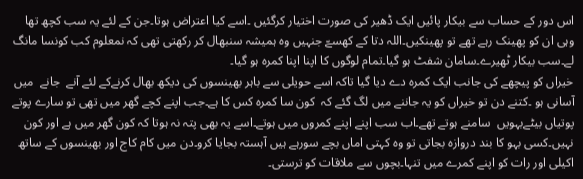اس دور کے حساب سے بیکار پائیں ایک ڈھیر کی صورت اختیار کرگئیں ۔اسے کیا اعتراض ہوتا۔جن کے لئے یہ سب کچھ تھا وہی ان کو پھینک رہے تھے تو پھینکیں۔اللہ دتا کے کھسےّ جنہیں وہ ہمیشہ سنبھال کر رکھتی تھی کہ نمعلوم کب کونسا مانگ لے۔سب بیکار ٹھیرے۔سامان شفٹ ہو گیا۔تمام لوگوں کا اپنا اپنا کمرہ ہو گیا۔
خیراں کو پیچھے کی جانب ایک کمرہ دے دیا گیا تاکہ اسے حویلی سے باہر بھینسوں کی دیکھ بھال کرنےکے لئے آنے  جانے  میں آسانی ہو ۔کتنے دن تو خیراں کو یہ جاننے میں لگ گئے کہ  کون سا کمرہ کس کا ہے۔جب اپنے کچے گھر میں تھی تو سارے پوتے پوتیاں بیٹےبہویں  سامنے ہوتے تھے۔اب سب اپنے اپنے کمروں میں ہوتے۔اسے یہ بھی پتہ نہ ہوتا کہ کون گھر میں ہے اور کون نہیں۔کسی بہو کا بند دروازہ بجاتی تو وہ کہتی اماں بچے سورہے ہیں آہستہ بجایا کرو۔دن میں کام کاج اور بھینسوں کے ساتھ اکیلی اور رات کو اپنے کمرے میں تنہا۔بچوں سے ملاقات کو ترستی۔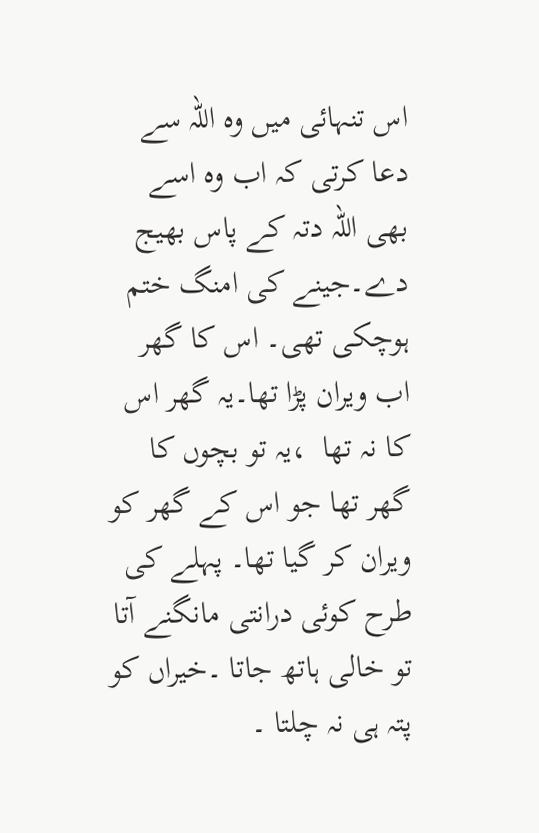اس تنہائی میں وہ اللہ سے دعا کرتی کہ اب وہ اسے بھی اللہ دتہ کے پاس بھیج دے۔جینے کی امنگ ختم ہوچکی تھی۔ اس کا گھر اب ویران پڑا تھا۔یہ گھر اس کا نہ تھا  ،یہ تو بچوں کا گھر تھا جو اس کے گھر کو ویران کر گیا تھا۔ پہلے کی طرح کوئی درانتی مانگنے آتا تو خالی ہاتھ جاتا ۔خیراں کو پتہ ہی نہ چلتا ۔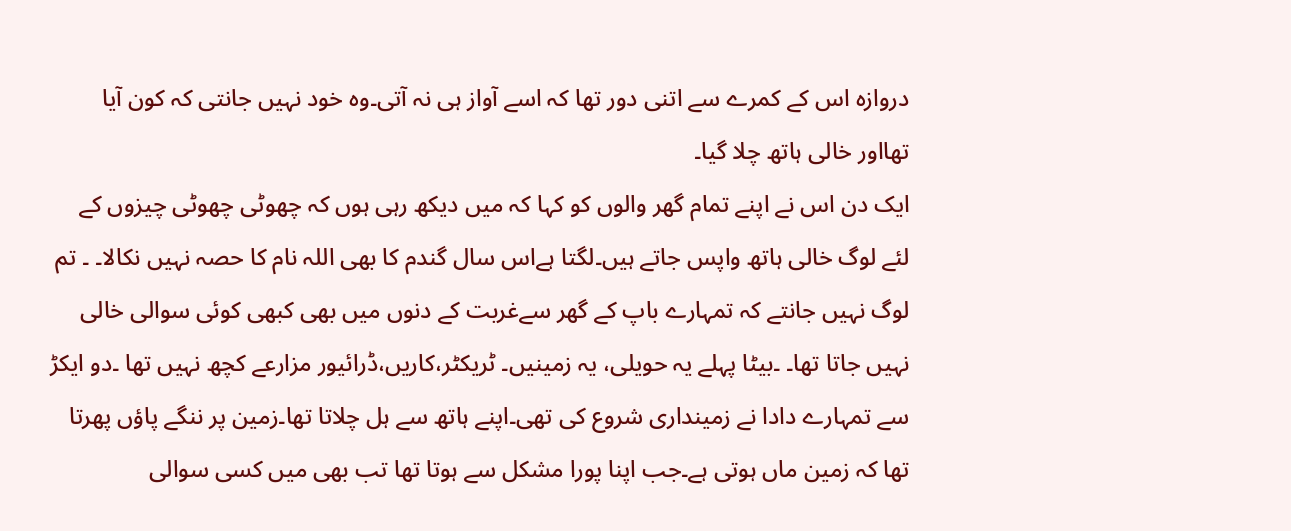دروازہ اس کے کمرے سے اتنی دور تھا کہ اسے آواز ہی نہ آتی۔وہ خود نہیں جانتی کہ کون آیا  تھااور خالی ہاتھ چلا گیا۔
ایک دن اس نے اپنے تمام گھر والوں کو کہا کہ میں دیکھ رہی ہوں کہ چھوٹی چھوٹی چیزوں کے لئے لوگ خالی ہاتھ واپس جاتے ہیں۔لگتا ہےاس سال گندم کا بھی اللہ نام کا حصہ نہیں نکالا۔ ۔ تم لوگ نہیں جانتے کہ تمہارے باپ کے گھر سےغربت کے دنوں میں بھی کبھی کوئی سوالی خالی نہیں جاتا تھا۔ ۔بیٹا پہلے یہ حویلی، یہ زمینیں۔ ٹریکٹر،کاریں،ڈرائیور مزارعے کچھ نہیں تھا ۔دو ایکڑ سے تمہارے دادا نے زمینداری شروع کی تھی۔اپنے ہاتھ سے ہل چلاتا تھا۔زمین پر ننگے پاؤں پھرتا تھا کہ زمین ماں ہوتی ہے۔جب اپنا پورا مشکل سے ہوتا تھا تب بھی میں کسی سوالی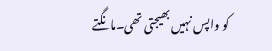کو واپس نہیں بھیجتی تھی۔مانگتے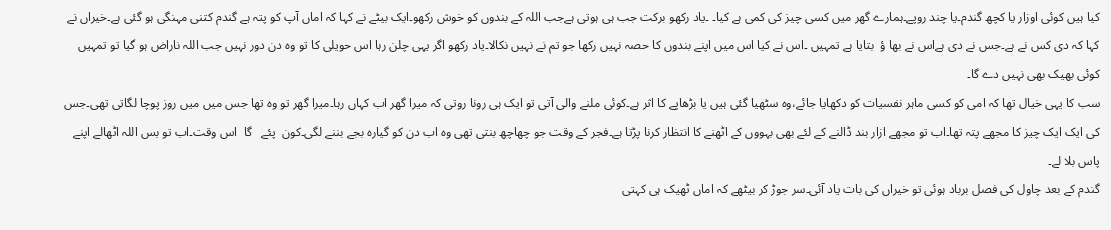کیا ہیں کوئی اوزار یا کچھ گندم۔یا چند روپے۔ہمارے گھر میں کسی چیز کی کمی ہے کیا۔ ۔یاد رکھو برکت جب ہی ہوتی ہےجب اللہ کے بندوں کو خوش رکھو۔ایک بیٹے نے کہا کہ اماں آپ کو پتہ ہے گندم کتنی مہنگی ہو گئی ہے۔خیراں نے کہا کہ دی کس نے ہے۔جس نے دی ہےاس نے بھا ؤ  بتایا ہے تمہیں ۔اس نے کیا اس میں اپنے بندوں کا حصہ نہیں رکھا جو تم نے نہیں نکالا۔یاد رکھو اگر یہی چلن رہا اس حویلی کا تو وہ دن دور نہیں جب اللہ ناراض ہو گیا تو تمہیں کوئی بھیک بھی نہیں دے گا۔
سب کا یہی خیال تھا کہ امی کو کسی ماہر نفسیات کو دکھایا جائے،وہ سٹھیا گئی ہیں یا بڑھاپے کا اثر ہے۔کوئی ملنے والی آتی تو ایک ہی رونا روتی کہ میرا گھر اب کہاں رہا۔میرا گھر تو وہ تھا جس میں میں روز پوچا لگاتی تھی۔جس کی ایک ایک چیز کا مجھے پتہ تھا۔اب تو مجھے ازار بند ڈالنے کے لئے بھی بہووں کے اٹھنے کا انتظار کرنا پڑتا ہے۔فجر کے وقت جو چھاچھ بنتی تھی وہ اب دن کو گیارہ بجے بننے لگی۔کون  پئے   گا  اس وقت۔اب تو بس اللہ اٹھالے اپنے پاس بلا لے۔
گندم کے بعد چاول کی فصل برباد ہوئی تو خیراں کی بات یاد آئی۔سر جوڑ کر بیٹھے کہ اماں ٹھیک ہی کہتی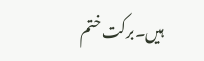ہیں۔برکت ختم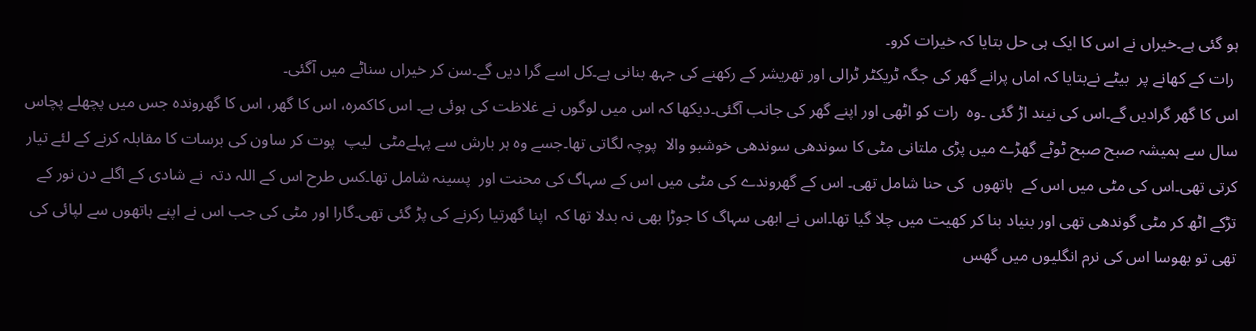ہو گئی ہے۔خیراں نے اس کا ایک ہی حل بتایا کہ خیرات کرو۔
 رات کے کھانے پر  بیٹے نےبتایا کہ اماں پرانے گھر کی جگہ ٹریکٹر ٹرالی اور تھریشر کے رکھنے کی جہھ بنانی ہے۔کل اسے گرا دیں گے۔سن کر خیراں سناٹے میں آگئی۔
اس کا گھر گرادیں گے۔اس کی نیند اڑ گئی ۔وہ  رات کو اٹھی اور اپنے گھر کی جانب آگئی۔دیکھا کہ اس میں لوگوں نے غلاظت کی ہوئی ہے۔ اس کاکمرہ، اس کا گھر، اس کا گھروندہ جس میں پچھلے پچاس سال سے ہمیشہ صبح صبح ٹوٹے گھڑے میں پڑی ملتانی مٹی کا سوندھی سوندھی خوشبو والا  پوچہ لگاتی تھا۔جسے وہ ہر بارش سے پہلےمٹی  لیپ  پوت کر ساون کی برسات کا مقابلہ کرنے کے لئے تیار کرتی تھی۔اس کی مٹی میں اس کے  ہاتھوں  کی حنا شامل تھی۔ اس کے گھروندے کی مٹی میں اس کے سہاگ کی محنت اور  پسینہ شامل تھا۔کس طرح اس کے اللہ دتہ  نے شادی کے اگلے دن نور کے تڑکے اٹھ کر مٹی گوندھی تھی اور بنیاد بنا کر کھیت میں چلا گیا تھا۔اس نے ابھی سہاگ کا جوڑا بھی نہ بدلا تھا کہ  اپنا گھرتیا رکرنے کی پڑ گئی تھی۔گارا اور مٹی کی جب اس نے اپنے ہاتھوں سے لپائی کی تھی تو بھوسا اس کی نرم انگلیوں میں گھس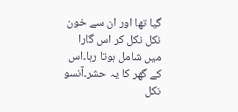گیا تھا اور ان سے خون نکل نکل کر اس گارا میں شامل ہوتا رہا۔اس کے گھر کا یہ حشر۔آنسو نکل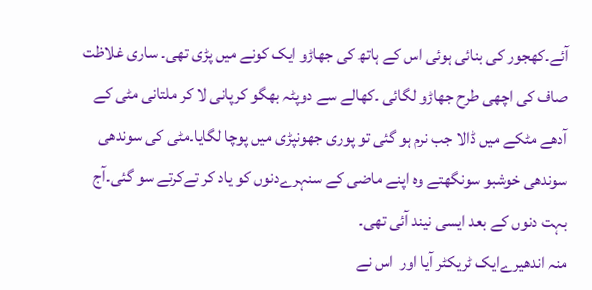آئے۔کھجور کی بنائی ہوئی اس کے ہاتھ کی جھاڑو ایک کونے میں پڑی تھی۔ ساری غلاظت صاف کی اچھی طرح جھاڑو لگائی ۔کھالے سے دوپٹہ بھگو کرپانی لا کر ملتانی مٹی کے آدھے مٹکے میں ڈالا جب نرم ہو گئی تو پوری جھونپڑی میں پوچا لگایا۔مٹی کی سوندھی سوندھی خوشبو سونگھتے وہ اپنے ماضی کے سنہرےدنوں کو یاد کر تےکرتے سو گئی۔آج بہت دنوں کے بعد ایسی نیند آئی تھی۔
منہ اندھیرےایک ٹریکٹر آیا اور  اس نے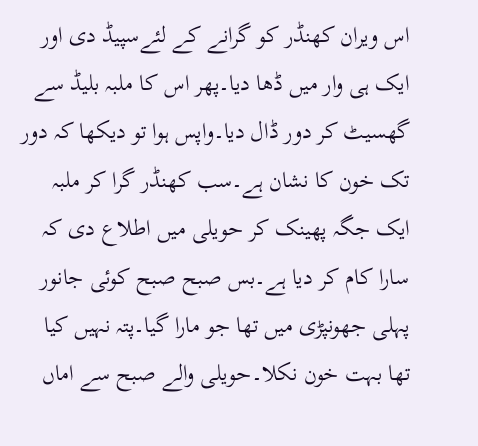اس ویران کھنڈر کو گرانے کے لئےسپیڈ دی اور ایک ہی وار میں ڈھا دیا۔پھر اس کا ملبہ بلیڈ سے گھسیٹ کر دور ڈال دیا۔واپس ہوا تو دیکھا کہ دور تک خون کا نشان ہے۔سب کھنڈر گرا کر ملبہ ایک جگہ پھینک کر حویلی میں اطلاع دی کہ سارا کام کر دیا ہے۔بس صبح صبح کوئی جانور پہلی جھونپڑی میں تھا جو مارا گیا۔پتہ نہیں کیا تھا بہت خون نکلا۔حویلی والے صبح سے اماں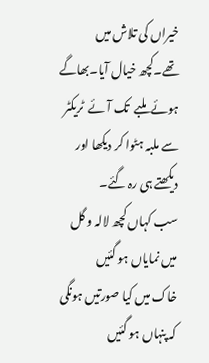خیراں کی تلاش میں تھے۔کچھ خیال آیا۔بھاگے ہوئے  ملبے  تک آئے  ٹریکٹر سے ملبہ ہٹوا کر دیکھا اور دیکھتے ہی رہ گئے۔
سب کہاں کچھ لالہ و گل میں نمایاں ہو گئیں
خاک میں کیا صورتیں ہونگی کہ پنہاں ہو گئیں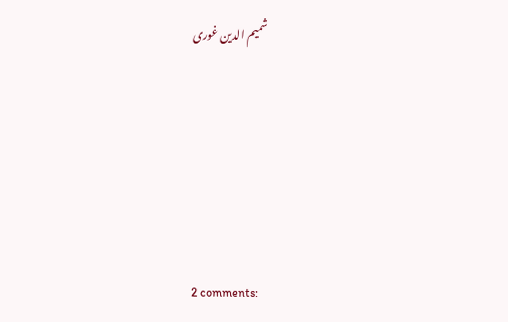شمیم الدین غوری






2 comments: